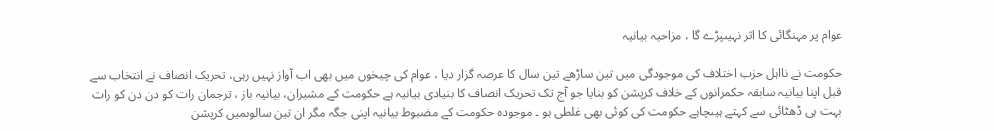عوام پر مہنگائی کا اثر نہیںپڑے گا ، مزاحیہ بیانیہ

حکومت نے نااہل حزب اختلاف کی موجودگی میں تین ساڑھے تین سال کا عرصہ گزار دیا ، عوام کی چیخوں میں بھی اب آواز نہیں رہی، تحریک انصاف نے انتخاب سے قبل اپنا بیانیہ سابقہ حکمرانوں کے خلاف کرپشن کو بنایا جو آج تک تحریک انصاف کا بنیادی بیانیہ ہے حکومت کے مشیران، بیانیہ باز ، ترجمان رات کو دن دن کو رات بہت ہی ڈھٹائی سے کہتے ہیںچاہے حکومت کی کوئی بھی غلطی ہو ۔ موجودہ حکومت کے مضبوط بیانیہ اپنی جگہ مگر ان تین سالوںمیں کرپشن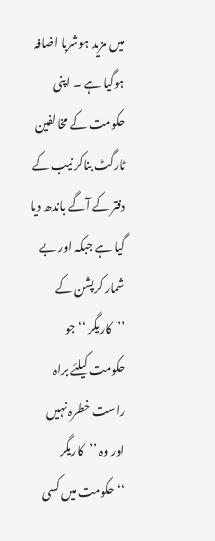میں مزید ہوشربا اضافہ ہوگیا ہے ۔ اپنی حکومت کے مخالفین ٹارگٹ بناکر نیب کے دفتر کے آگے باندھ دیا گیا ہے جبکہ اور بے شمار کرپشن کے ’’کاریگر ‘‘ جو حکومت کیلئے براہ راست خطرہ نہیں اور وہ ’’کاریگر ‘‘حکومت میں کسی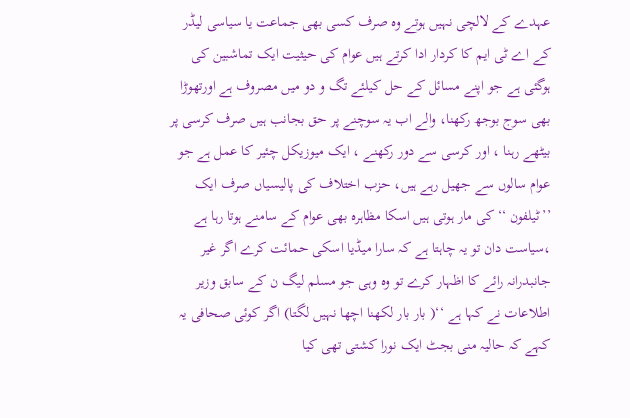عہدے کے لالچی نہیں ہوتے وہ صرف کسی بھی جماعت یا سیاسی لیڈر کے اے ٹی ایم کا کردار ادا کرتے ہیں عوام کی حیثیت ایک تماشبین کی ہوگئی ہے جو اپنے مسائل کے حل کیلئے تگ و دو میں مصروف ہے اورتھوڑا بھی سوج بوجھ رکھنا، والے اب یہ سوچنے پر حق بجانب ہیں صرف کرسی پر بیٹھے رہنا ، اور کرسی سے دور رکھنے ، ایک میوزیکل چئیر کا عمل ہے جو عوام سالوں سے جھیل رہے ہیں، حزب اختلاف کی پالیسیاں صرف ایک ’’ٹیلفون ‘‘ کی مار ہوتی ہیں اسکا مظاہرہ بھی عوام کے سامنے ہوتا رہا ہے ،سیاست دان تو یہ چاہتا ہے کہ سارا میڈیا اسکی حمائت کرے اگر غیر جانبدرانہ رائے کا اظہار کرے تو وہ وہی جو مسلم لیگ ن کے سابق وزیر اطلاعات نے کہا ہے ‘‘( بار بار لکھنا اچھا نہیں لگتا) اگر کوئی صحافی یہ کہے کہ حالیہ منی بجٹ ایک نورا کشتی تھی کیا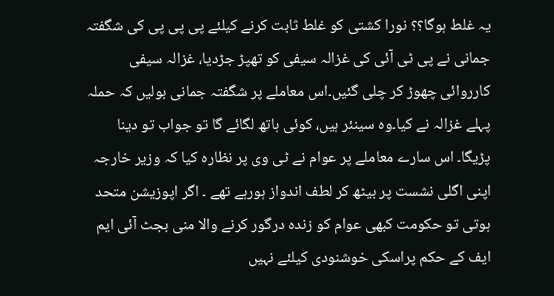یہ غلط ہوگا؟؟ نورا کشتی کو غلط ثابت کرنے کیلئے پی پی پی کی شگفتہ جمانی نے پی ٹی آئی کی غزالہ سیفی کو تھپڑ جڑدیا، غزالہ سیفی کارروائی چھوڑ کر چلی گئیں۔اس معاملے پر شگفتہ جمانی بولیں کہ حملہ پہلے غزالہ نے کیا۔وہ سینئر ہیں، کوئی ہاتھ لگائے گا تو جواب تو دینا پڑیگا۔ اس سارے معاملے پر عوام نے ٹی وی پر نظارہ کیا کہ وزیر خارجہ اپنی اگلی نشست پر بیٹھ کر لطف اندواز ہورہے تھے ۔ اگر اپوزیشن متحد ہوتی تو حکومت کبھی عوام کو زندہ درگور کرنے والا منی بجٹ آئی ایم ایف کے حکم پراسکی خوشنودی کیلئے نہیں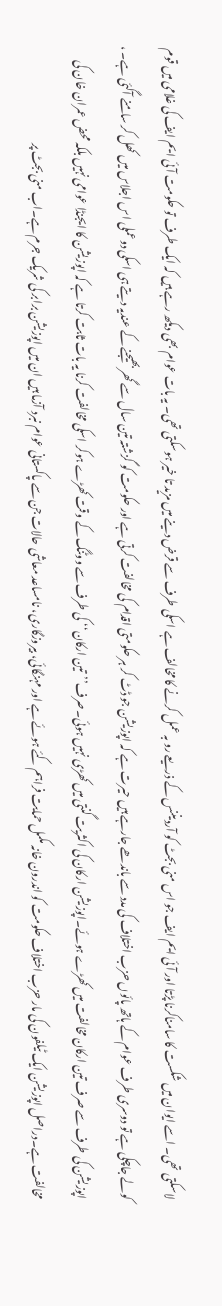لاسکتی تھی۔ اسے ایوان میں شکست کا سامناکرنا پڑتا اور آئی ایم ایف جو اس منی بجٹ کو آردیننس کے ذریعے رو بہ عمل کرنے کا مخالف ہے اسکی طرف سے قرض دینے میں مزید تا خیر ہوسکتی تھی۔ یہ بات عوام بھی دیکھ رہے ہیں کہ ایک طرف تو حکومت آئی ایم ایف کی غلامی میں قوم کولے جاچکی ہے تو دوسری طرف عوام کے ہاتھ پائوں حزب اختلاف کی مدد سے باندھے جارہے ہیں حیرت ہے کہ اپوزیشن جو ڈٹ کر ہر حکومتی اقدام کی مخالفت کرتی ہے اور حکومت کو گزشتہ تین سال سے گھر بھیجنے کے عندیہ دیتے ہی اسکی دوعملی اس اجلاس میں کھل کر سامنے آگئی ہے۔ ، اپوزیشن کی طرف سے صرف تین ارکان مخالفت میں کھڑے ہوئے۔اپوزیشن ارکان کی اکثریت گنتی میں کھڑی نہیں ہوئی۔صرف’’تین ارکان‘‘ کی طرف سے ووٹنگ کے وقت کھڑے ہوکر اسکی مخالفت کرنا یہ بات ثابت کرتا ہے کہ اپوزیشن کا ایجنڈا عوامی نہیں بلکہ محض عمران خان کی مخالفت ہے۔دراصل اپوزیشن ایک ٹیلفون کی مار حزب اختلاف حکومت کو اندرون خانہ مکمل حمایت فراہم کئے ہوئے ہے اور مہنگائی، بیروزگاری، نامساعد معاشی حالات جن سے پاکستانی عوام نبرد آزما ہیں ان میں اپوزیشن برابر کی شریک جرم ہے۔اب منی بجٹ پر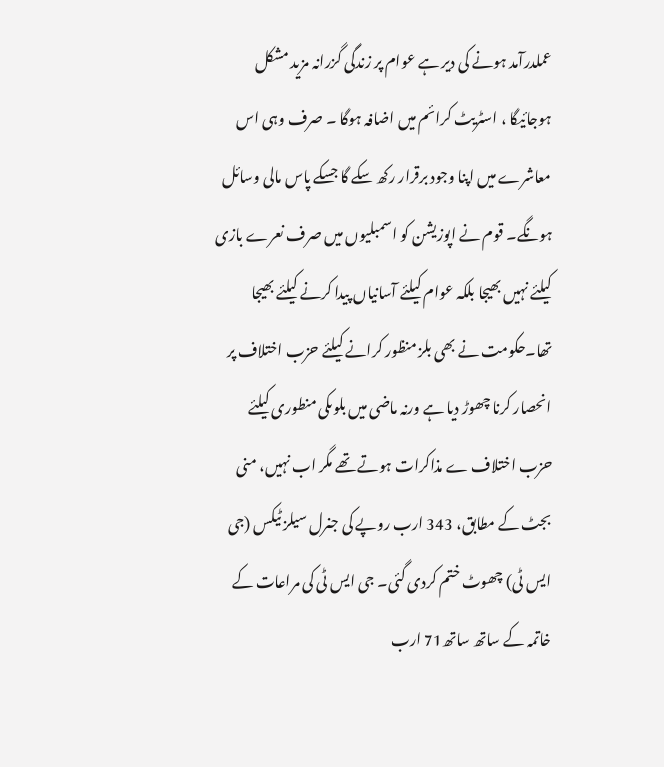عملدرآمد ہونے کی دیر ہے عوام پر زندگی گزرانہ مزید مشکل ہوجائیگا ، اسٹریٹ کرائم میں اضافہ ہوگا ۔ صرف وہی اس معاشرے میں اپنا وجود برقرار رکھ سکے گا جسکے پاس مالی وسائل ہونگے۔ قوم نے اپوزیشن کو اسمبلیوں میں صرف نعرے بازی کیلئے نہیں بھیجا بلکہ عوام کیلئے آسانیاں پیدا کرنے کیلئے بھیجا تھا۔حکومت نے بھی بلز منظور کرانے کیلئے حزب اختلاف پر انحصار کرنا چھوڑ دیا ہے ورنہ ماضی میں بلوںکی منطوری کیلئے حزب اختلاف ے مذاکرات ہوتے تھے مگر اب نہیں، منی بجٹ کے مطابق، 343 ارب روپے کی جنرل سیلز ٹیکس (جی ایس ٹی) چھوٹ ختم کردی گئی۔ جی ایس ٹی کی مراعات کے خاتمہ کے ساتھ ساتھ71 ارب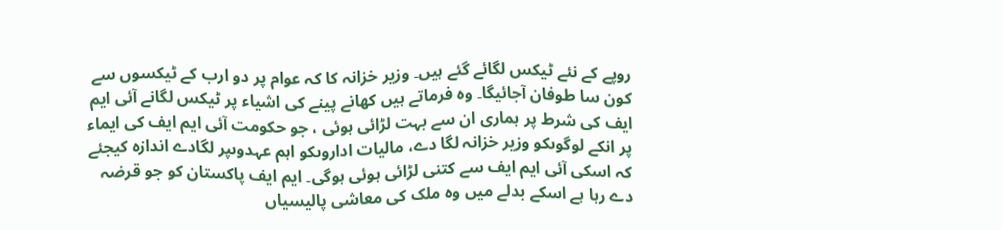روپے کے نئے ٹیکس لگائے گئے ہیں۔ وزیر خزانہ کا کہ عوام پر دو ارب کے ٹیکسوں سے کون سا طوفان آجائیگا۔ وہ فرماتے ہیں کھانے پینے کی اشیاء پر ٹیکس لگانے آئی ایم ایف کی شرط پر ہماری ان سے بہت لڑائی ہوئی ، جو حکومت آئی ایم ایف کی ایماء پر انکے لوگوںکو وزیر خزانہ لگا دے، مالیات اداروںکو اہم عہدوںپر لگادے اندازہ کیجئے کہ اسکی آئی ایم ایف سے کتنی لڑائی ہوئی ہوگی۔ ایم ایف پاکستان کو جو قرضہ دے رہا ہے اسکے بدلے میں وہ ملک کی معاشی پالیسیاں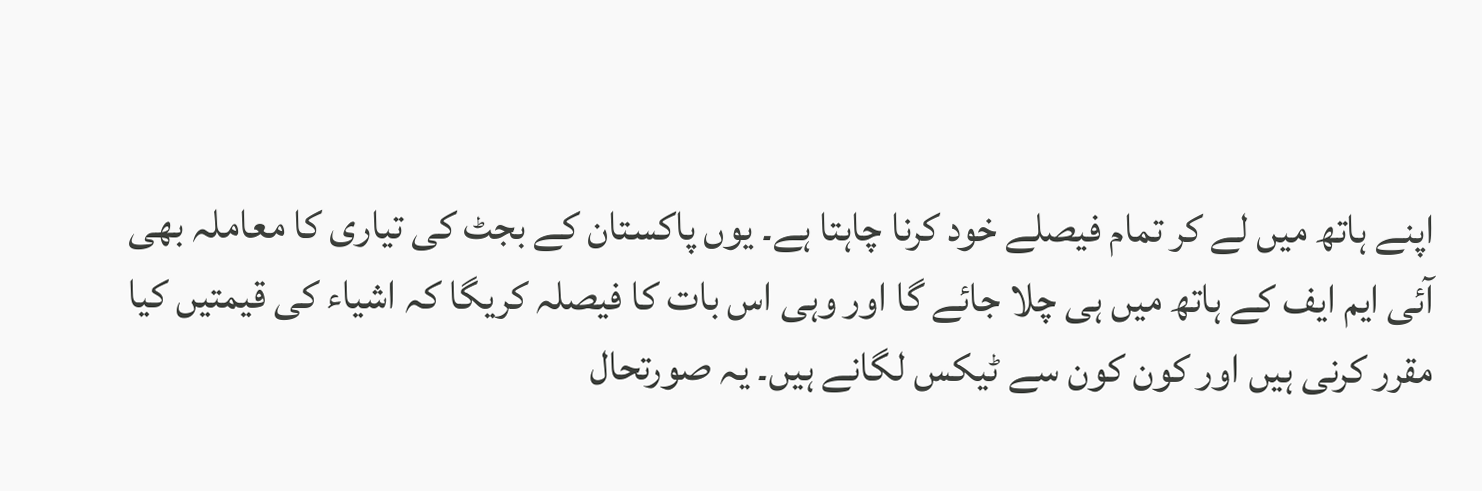اپنے ہاتھ میں لے کر تمام فیصلے خود کرنا چاہتا ہے۔ یوں پاکستان کے بجٹ کی تیاری کا معاملہ بھی آئی ایم ایف کے ہاتھ میں ہی چلا جائے گا اور وہی اس بات کا فیصلہ کریگا کہ اشیاء کی قیمتیں کیا مقرر کرنی ہیں اور کون کون سے ٹیکس لگانے ہیں۔ یہ صورتحال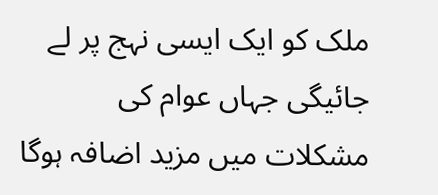ملک کو ایک ایسی نہج پر لے جائیگی جہاں عوام کی مشکلات میں مزید اضافہ ہوگا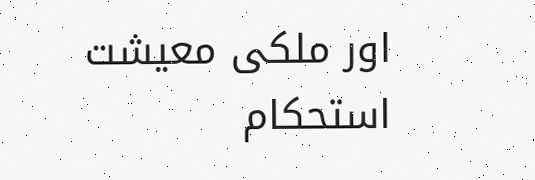اور ملکی معیشت استحکام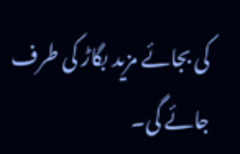کی بجائے مزید بگاڑ کی طرف جائے گی۔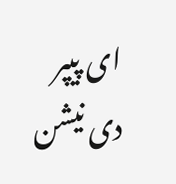ای پیپر دی نیشن